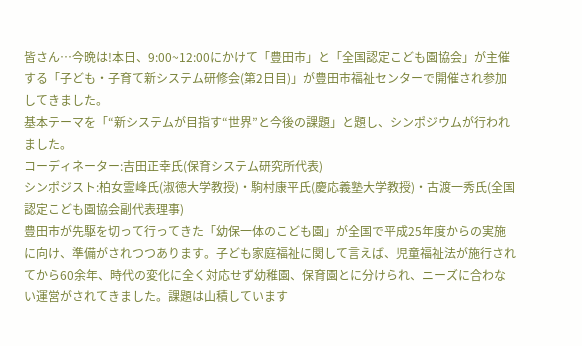皆さん…今晩は!本日、9:00~12:00にかけて「豊田市」と「全国認定こども園協会」が主催する「子ども・子育て新システム研修会(第2日目)」が豊田市福祉センターで開催され参加してきました。
基本テーマを「“新システムが目指す“世界”と今後の課題」と題し、シンポジウムが行われました。
コーディネーター:吉田正幸氏(保育システム研究所代表)
シンポジスト:柏女霊峰氏(淑徳大学教授)・駒村康平氏(慶応義塾大学教授)・古渡一秀氏(全国認定こども園協会副代表理事)
豊田市が先駆を切って行ってきた「幼保一体のこども園」が全国で平成25年度からの実施に向け、準備がされつつあります。子ども家庭福祉に関して言えば、児童福祉法が施行されてから60余年、時代の変化に全く対応せず幼稚園、保育園とに分けられ、ニーズに合わない運営がされてきました。課題は山積しています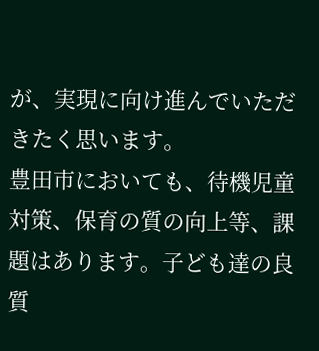が、実現に向け進んでいただきたく思います。
豊田市においても、待機児童対策、保育の質の向上等、課題はあります。子ども達の良質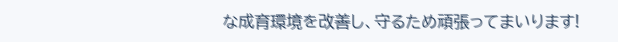な成育環境を改善し、守るため頑張ってまいります!